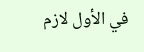في الأول لازم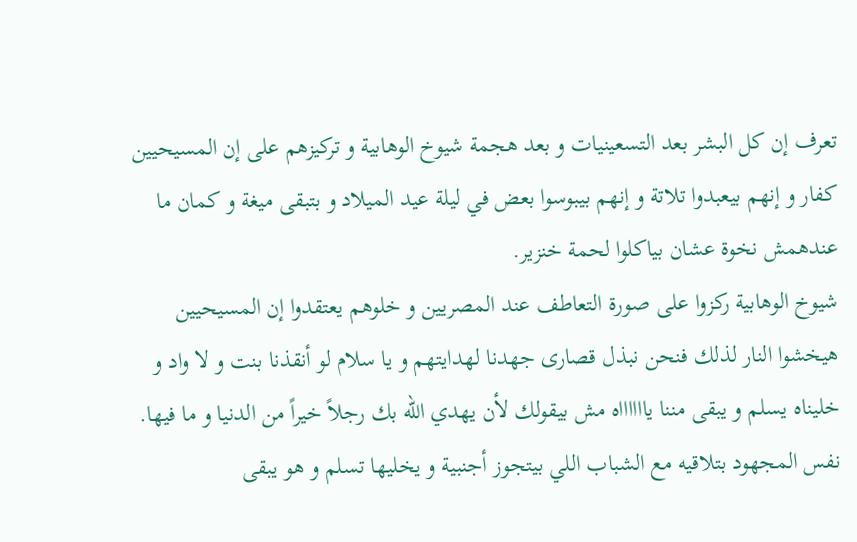تعرف إن كل البشر بعد التسعينيات و بعد هجمة شيوخ الوهابية و تركيزهم على إن المسيحيين كفار و إنهم بيعبدوا تلاتة و إنهم بيبوسوا بعض في ليلة عيد الميلاد و بتبقى ميغة و كمان ما عندهمش نخوة عشان بياكلوا لحمة خنزير.
شيوخ الوهابية ركزوا على صورة التعاطف عند المصريين و خلوهم يعتقدوا إن المسيحيين هيخشوا النار لذلك فنحن نبذل قصارى جهدنا لهدايتهم و يا سلام لو أنقذنا بنت و لا واد و خليناه يسلم و يبقى مننا يااااااه مش بيقولك لأن يهدي الله بك رجلاً خيراً من الدنيا و ما فيها.
نفس المجهود بتلاقيه مع الشباب اللي بيتجوز أجنبية و يخليها تسلم و هو يبقى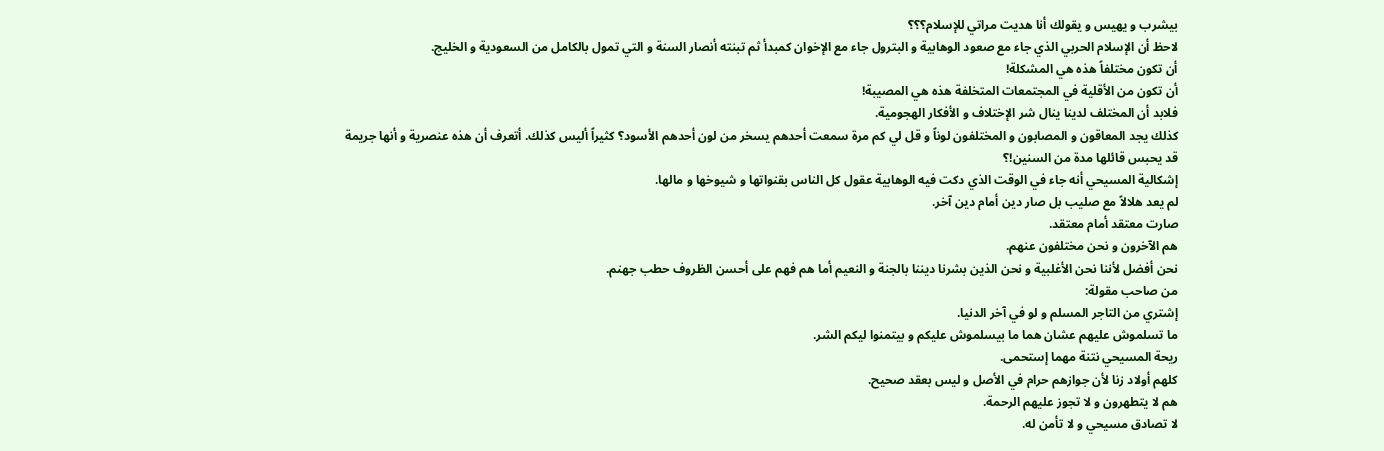بيشرب و يهيس و يقولك أنا هديت مراتي للإسلام؟؟؟
لاحظ أن الإسلام الحربي الذي جاء مع صعود الوهابية و البترول جاء مع الإخوان كمبدأ ثم تبنته أنصار السنة و التي تمول بالكامل من السعودية و الخليج.
أن تكون مختلفاً هذه هي المشكلة!
أن تكون من الأقلية في المجتمعات المتخلفة هذه هي المصيبة!
فلابد أن المختلف لدينا ينال شر الإختلاف و الأفكار الهجومية.
كذلك يجد المعاقون و المصابون و المختلفون لوناً و قل لي كم مرة سمعت أحدهم يسخر من لون أحدهم الأسود؟ كثيراً أليس كذلك. أتعرف أن هذه عنصرية و أنها جريمة قد يحبس قائلها مدة من السنين!؟
إشكالية المسيحي أنه جاء في الوقت الذي دكت فيه الوهابية عقول كل الناس بقنواتها و شيوخها و مالها.
لم يعد هلالاً مع صليب بل صار دين أمام دين آخر.
صارت معتقد أمام معتقد.
هم الآخرون و نحن مختلفون عنهم.
نحن أفضل لأننا نحن الأغلبية و نحن الذين بشرنا ديننا بالجنة و النعيم أما هم فهم على أحسن الظروف حطب جهنم.
من صاحب مقولة:
إشتري من التاجر المسلم و لو في آخر الدنيا.
ما تسلموش عليهم عشان هما ما بيسلموش عليكم و بيتمنوا ليكم الشر.
ريحة المسيحي نتنة مهما إستحمى.
كلهم أولاد زنا لأن جوازهم حرام في الأصل و ليس بعقد صحيح.
هم لا يتطهرون و لا تجوز عليهم الرحمة.
لا تصادق مسيحي و لا تأمن له.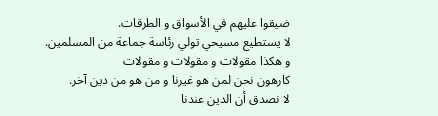ضيقوا عليهم في الأسواق و الطرقات.
لا يستطيع مسيحي تولي رئاسة جماعة من المسلمين.
و هكذا مقولات و مقولات و مقولات
كارهون نحن لمن هو غيرنا و من هو من دين آخر.
لا نصدق أن الدين عندنا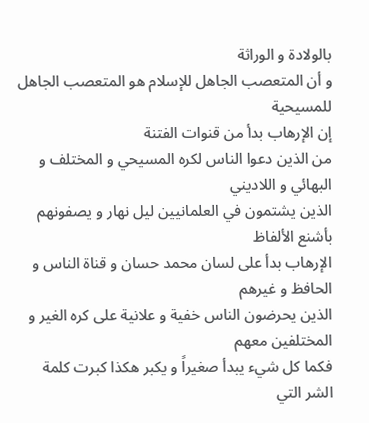بالولادة و الوراثة
و أن المتعصب الجاهل للإسلام هو المتعصب الجاهل للمسيحية
إن الإرهاب بدأ من قنوات الفتنة
من الذين دعوا الناس لكره المسيحي و المختلف و البهائي و اللاديني
الذين يشتمون في العلمانيين ليل نهار و يصفونهم بأشنع الألفاظ
الإرهاب بدأ على لسان محمد حسان و قناة الناس و الحافظ و غيرهم
الذين يحرضون الناس خفية و علانية على كره الغير و المختلفين معهم
فكما كل شيء يبدأ صغيراً و يكبر هكذا كبرت كلمة الشر التي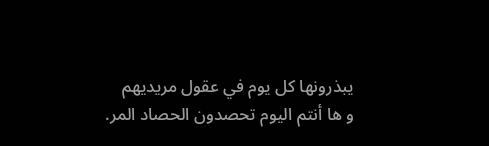يبذرونها كل يوم في عقول مريديهم
و ها أنتم اليوم تحصدون الحصاد المر.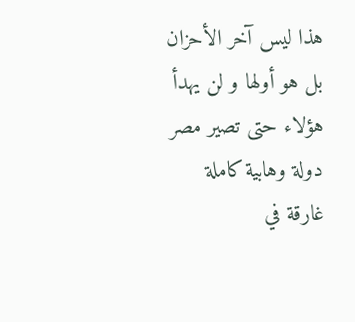هذا ليس آخر الأحزان بل هو أولها و لن يهدأ هؤلاء حتى تصير مصر دولة وهابية كاملة
غارقة في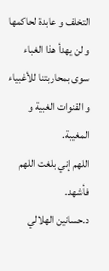التخلف و عابدة لحاكمها
و لن يهدأ هذا الغباء سوى بمحاربتنا للأغبياء و القنوات الغبية و المغيبة.
اللهم إني بلغت اللهم فأشهد.
د.حسانين الهلالي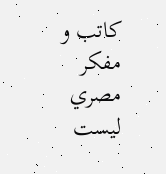كاتب و مفكر مصري
ليست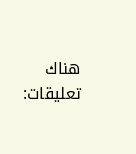هناك تعليقات: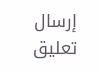إرسال تعليق